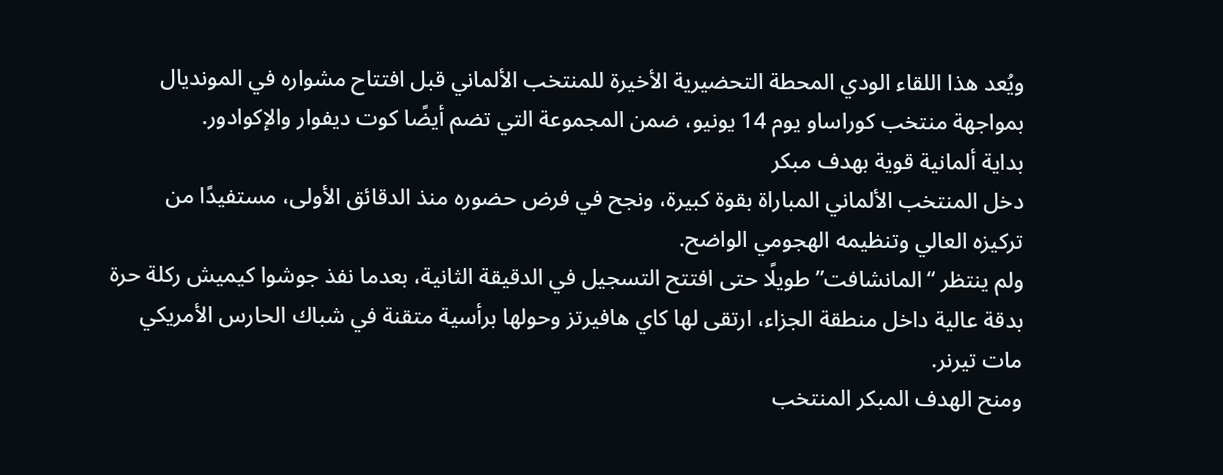ويُعد هذا اللقاء الودي المحطة التحضيرية الأخيرة للمنتخب الألماني قبل افتتاح مشواره في المونديال بمواجهة منتخب كوراساو يوم 14 يونيو، ضمن المجموعة التي تضم أيضًا كوت ديفوار والإكوادور.
بداية ألمانية قوية بهدف مبكر
دخل المنتخب الألماني المباراة بقوة كبيرة، ونجح في فرض حضوره منذ الدقائق الأولى، مستفيدًا من تركيزه العالي وتنظيمه الهجومي الواضح.
ولم ينتظر “المانشافت” طويلًا حتى افتتح التسجيل في الدقيقة الثانية، بعدما نفذ جوشوا كيميش ركلة حرة بدقة عالية داخل منطقة الجزاء، ارتقى لها كاي هافيرتز وحولها برأسية متقنة في شباك الحارس الأمريكي مات تيرنر.
ومنح الهدف المبكر المنتخب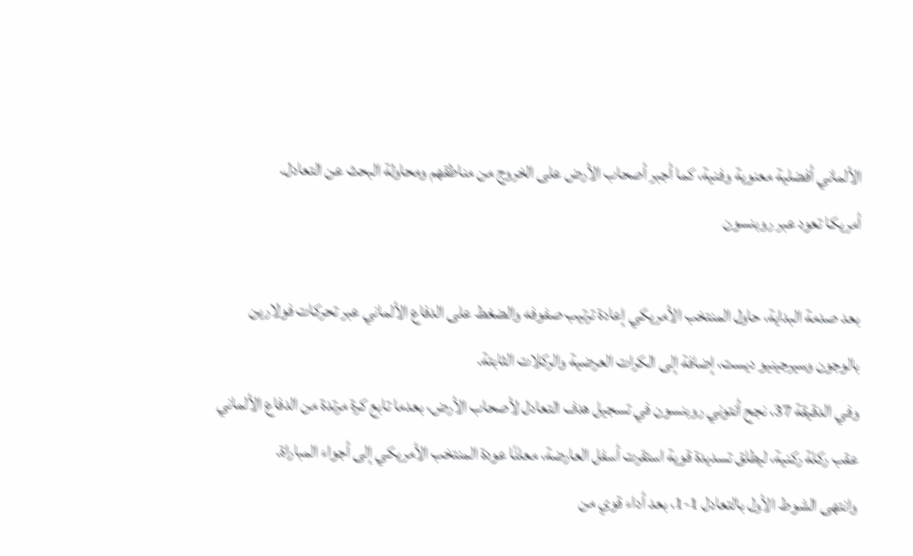الألماني أفضلية معنوية وفنية، كما أجبر أصحاب الأرض على الخروج من مناطقهم ومحاولة البحث عن التعادل.
أمريكا تعود عبر روبنسون

بعد صدمة البداية، حاول المنتخب الأمريكي إعادة ترتيب صفوفه والضغط على الدفاع الألماني عبر تحركات فولارين بالوجون وسيرجينيو ديست، إضافة إلى الكرات العرضية والركلات الثابتة.
وفي الدقيقة 37، نجح أنتوني روبنسون في تسجيل هدف التعادل لأصحاب الأرض، بعدما تابع كرة مرتدة من الدفاع الألماني عقب ركلة ركنية، ليطلق تسديدة قوية استقرت أسفل العارضة، معلنًا عودة المنتخب الأمريكي إلى أجواء المباراة.
وانتهى الشوط الأول بالتعادل 1-1، بعد أداء قوي من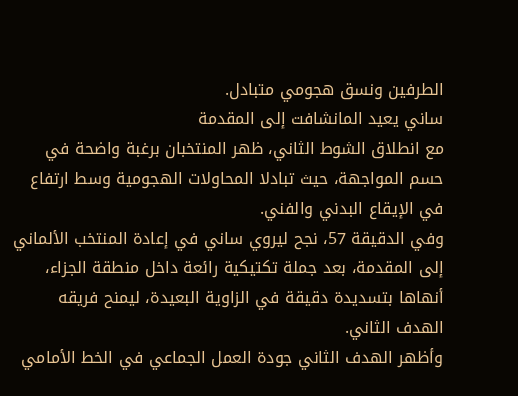الطرفين ونسق هجومي متبادل.
ساني يعيد المانشافت إلى المقدمة
مع انطلاق الشوط الثاني، ظهر المنتخبان برغبة واضحة في حسم المواجهة، حيث تبادلا المحاولات الهجومية وسط ارتفاع في الإيقاع البدني والفني.
وفي الدقيقة 57، نجح ليروي ساني في إعادة المنتخب الألماني إلى المقدمة، بعد جملة تكتيكية رائعة داخل منطقة الجزاء، أنهاها بتسديدة دقيقة في الزاوية البعيدة، ليمنح فريقه الهدف الثاني.
وأظهر الهدف الثاني جودة العمل الجماعي في الخط الأمامي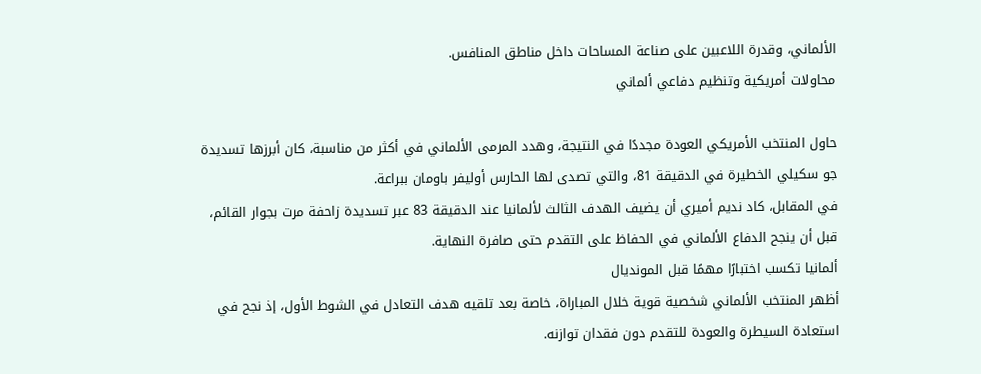الألماني، وقدرة اللاعبين على صناعة المساحات داخل مناطق المنافس.
محاولات أمريكية وتنظيم دفاعي ألماني

حاول المنتخب الأمريكي العودة مجددًا في النتيجة، وهدد المرمى الألماني في أكثر من مناسبة، كان أبرزها تسديدة جو سكيلي الخطيرة في الدقيقة 81، والتي تصدى لها الحارس أوليفر باومان ببراعة.
في المقابل، كاد نديم أميري أن يضيف الهدف الثالث لألمانيا عند الدقيقة 83 عبر تسديدة زاحفة مرت بجوار القائم، قبل أن ينجح الدفاع الألماني في الحفاظ على التقدم حتى صافرة النهاية.
ألمانيا تكسب اختبارًا مهمًا قبل المونديال
أظهر المنتخب الألماني شخصية قوية خلال المباراة، خاصة بعد تلقيه هدف التعادل في الشوط الأول، إذ نجح في استعادة السيطرة والعودة للتقدم دون فقدان توازنه.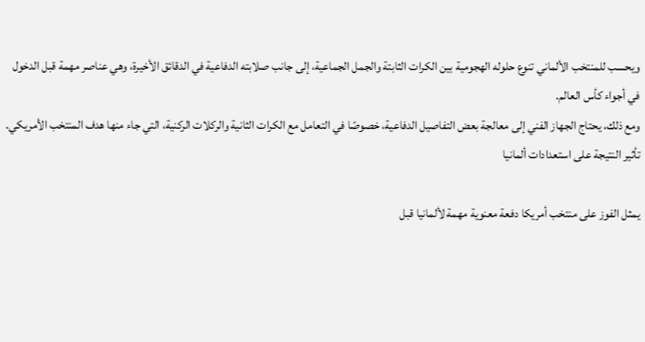ويحسب للمنتخب الألماني تنوع حلوله الهجومية بين الكرات الثابتة والجمل الجماعية، إلى جانب صلابته الدفاعية في الدقائق الأخيرة، وهي عناصر مهمة قبل الدخول في أجواء كأس العالم.
ومع ذلك، يحتاج الجهاز الفني إلى معالجة بعض التفاصيل الدفاعية، خصوصًا في التعامل مع الكرات الثانية والركلات الركنية، التي جاء منها هدف المنتخب الأمريكي.
تأثير النتيجة على استعدادات ألمانيا

يمثل الفوز على منتخب أمريكا دفعة معنوية مهمة لألمانيا قبل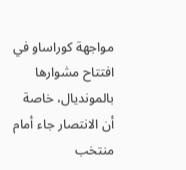مواجهة كوراساو في افتتاح مشوارها بالمونديال، خاصة أن الانتصار جاء أمام منتخب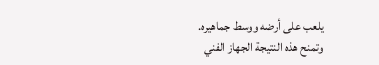يلعب على أرضه ووسط جماهيره.
وتمنح هذه النتيجة الجهاز الفني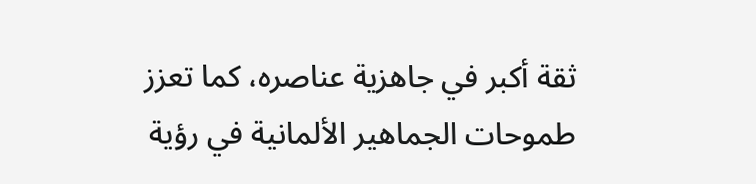ثقة أكبر في جاهزية عناصره، كما تعزز طموحات الجماهير الألمانية في رؤية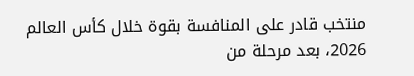منتخب قادر على المنافسة بقوة خلال كأس العالم 2026، بعد مرحلة من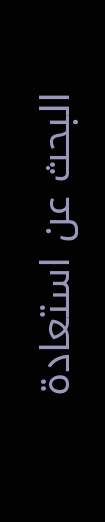البحث عن استعادة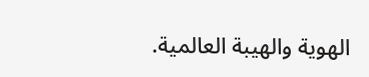الهوية والهيبة العالمية.